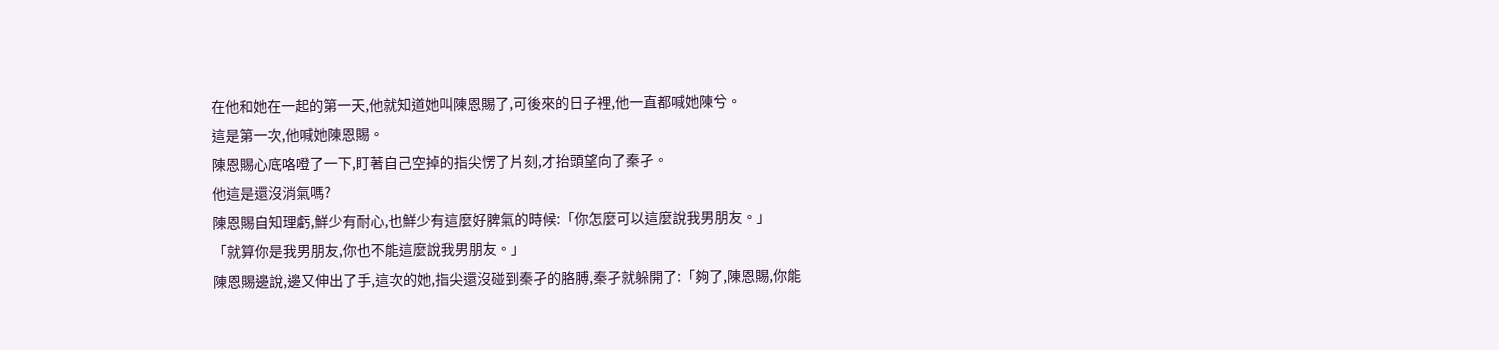在他和她在一起的第一天,他就知道她叫陳恩賜了,可後來的日子裡,他一直都喊她陳兮。
這是第一次,他喊她陳恩賜。
陳恩賜心底咯噔了一下,盯著自己空掉的指尖愣了片刻,才抬頭望向了秦孑。
他這是還沒消氣嗎?
陳恩賜自知理虧,鮮少有耐心,也鮮少有這麼好脾氣的時候:「你怎麼可以這麼說我男朋友。」
「就算你是我男朋友,你也不能這麼說我男朋友。」
陳恩賜邊說,邊又伸出了手,這次的她,指尖還沒碰到秦孑的胳膊,秦孑就躲開了:「夠了,陳恩賜,你能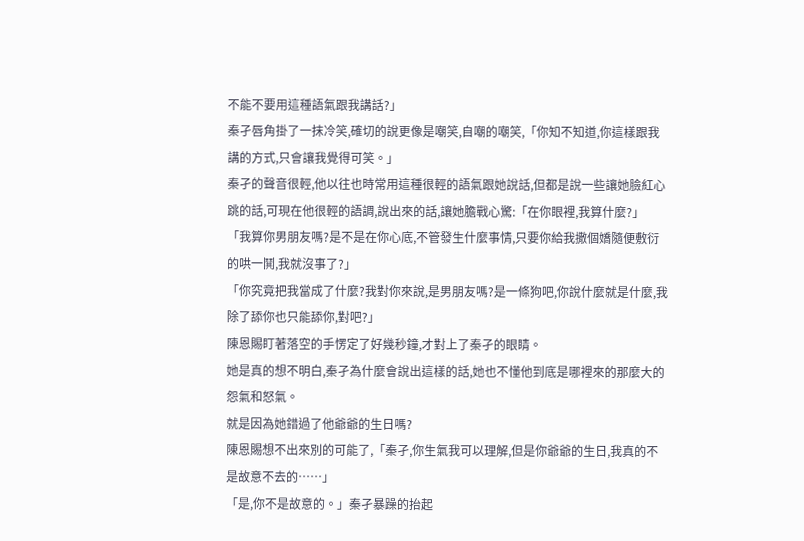不能不要用這種語氣跟我講話?」
秦孑唇角掛了一抹冷笑,確切的說更像是嘲笑,自嘲的嘲笑,「你知不知道,你這樣跟我講的方式,只會讓我覺得可笑。」
秦孑的聲音很輕,他以往也時常用這種很輕的語氣跟她說話,但都是說一些讓她臉紅心跳的話,可現在他很輕的語調,說出來的話,讓她膽戰心驚:「在你眼裡,我算什麼?」
「我算你男朋友嗎?是不是在你心底,不管發生什麼事情,只要你給我撒個嬌隨便敷衍的哄一鬨,我就沒事了?」
「你究竟把我當成了什麼?我對你來說,是男朋友嗎?是一條狗吧,你說什麼就是什麼,我除了舔你也只能舔你,對吧?」
陳恩賜盯著落空的手愣定了好幾秒鐘,才對上了秦孑的眼睛。
她是真的想不明白,秦孑為什麼會說出這樣的話,她也不懂他到底是哪裡來的那麼大的怨氣和怒氣。
就是因為她錯過了他爺爺的生日嗎?
陳恩賜想不出來別的可能了,「秦孑,你生氣我可以理解,但是你爺爺的生日,我真的不是故意不去的……」
「是,你不是故意的。」秦孑暴躁的抬起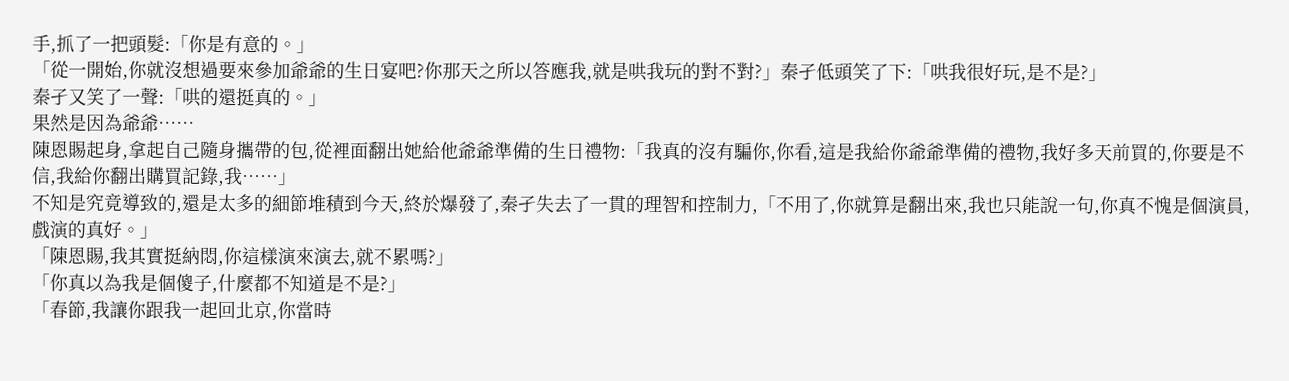手,抓了一把頭髮:「你是有意的。」
「從一開始,你就沒想過要來參加爺爺的生日宴吧?你那天之所以答應我,就是哄我玩的對不對?」秦孑低頭笑了下:「哄我很好玩,是不是?」
秦孑又笑了一聲:「哄的還挺真的。」
果然是因為爺爺……
陳恩賜起身,拿起自己隨身攜帶的包,從裡面翻出她給他爺爺準備的生日禮物:「我真的沒有騙你,你看,這是我給你爺爺準備的禮物,我好多天前買的,你要是不信,我給你翻出購買記錄,我……」
不知是究竟導致的,還是太多的細節堆積到今天,終於爆發了,秦孑失去了一貫的理智和控制力,「不用了,你就算是翻出來,我也只能說一句,你真不愧是個演員,戲演的真好。」
「陳恩賜,我其實挺納悶,你這樣演來演去,就不累嗎?」
「你真以為我是個傻子,什麼都不知道是不是?」
「春節,我讓你跟我一起回北京,你當時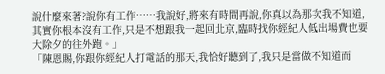說什麼來著?說你有工作……我說好,將來有時間再說,你真以為那次我不知道,其實你根本沒有工作,只是不想跟我一起回北京,臨時找你經紀人低出場費也要大除夕的往外跑。」
「陳恩賜,你跟你經紀人打電話的那天,我恰好聽到了,我只是當做不知道而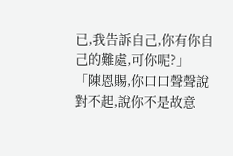已,我告訴自己,你有你自己的難處,可你呢?」
「陳恩賜,你口口聲聲說對不起,說你不是故意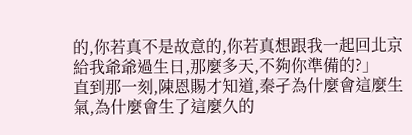的,你若真不是故意的,你若真想跟我一起回北京給我爺爺過生日,那麼多天,不夠你準備的?」
直到那一刻,陳恩賜才知道,秦孑為什麼會這麼生氣,為什麼會生了這麼久的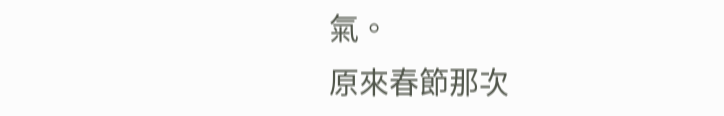氣。
原來春節那次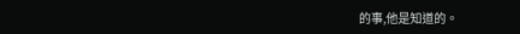的事,他是知道的。